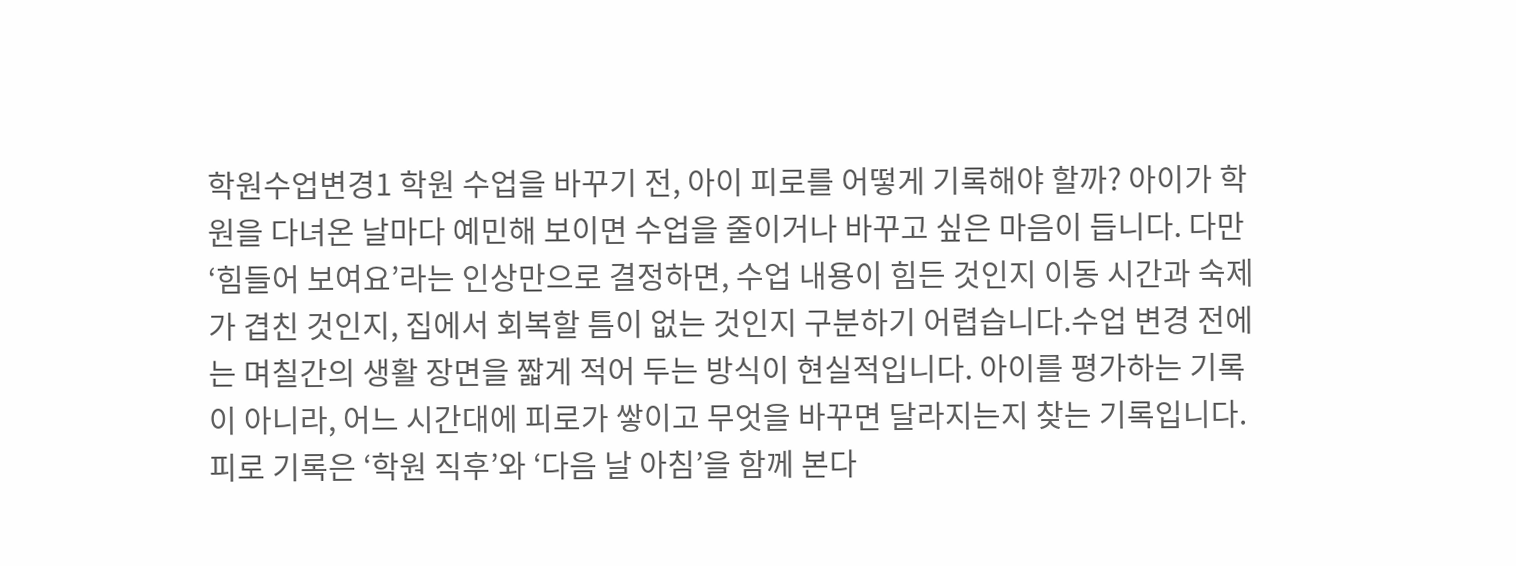학원수업변경1 학원 수업을 바꾸기 전, 아이 피로를 어떻게 기록해야 할까? 아이가 학원을 다녀온 날마다 예민해 보이면 수업을 줄이거나 바꾸고 싶은 마음이 듭니다. 다만 ‘힘들어 보여요’라는 인상만으로 결정하면, 수업 내용이 힘든 것인지 이동 시간과 숙제가 겹친 것인지, 집에서 회복할 틈이 없는 것인지 구분하기 어렵습니다.수업 변경 전에는 며칠간의 생활 장면을 짧게 적어 두는 방식이 현실적입니다. 아이를 평가하는 기록이 아니라, 어느 시간대에 피로가 쌓이고 무엇을 바꾸면 달라지는지 찾는 기록입니다.피로 기록은 ‘학원 직후’와 ‘다음 날 아침’을 함께 본다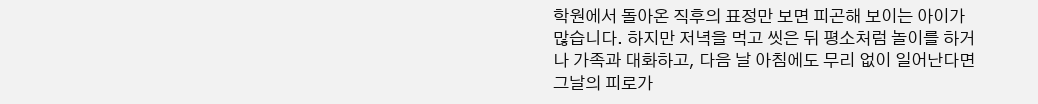학원에서 돌아온 직후의 표정만 보면 피곤해 보이는 아이가 많습니다. 하지만 저녁을 먹고 씻은 뒤 평소처럼 놀이를 하거나 가족과 대화하고, 다음 날 아침에도 무리 없이 일어난다면 그날의 피로가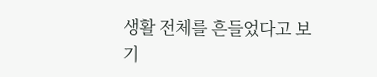생활 전체를 흔들었다고 보기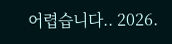어렵습니다.. 2026.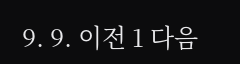9. 9. 이전 1 다음